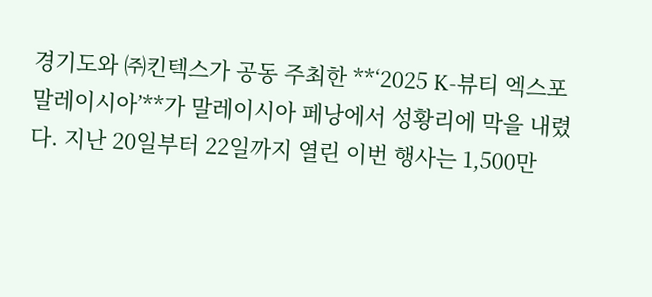경기도와 ㈜킨텍스가 공동 주최한 **‘2025 K-뷰티 엑스포 말레이시아’**가 말레이시아 페낭에서 성황리에 막을 내렸다. 지난 20일부터 22일까지 열린 이번 행사는 1,500만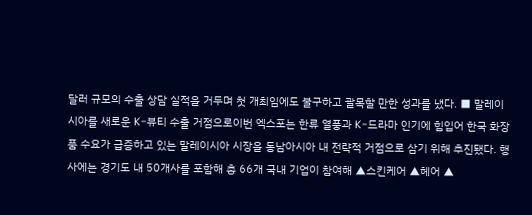달러 규모의 수출 상담 실적을 거두며 첫 개최임에도 불구하고 괄목할 만한 성과를 냈다. ■ 말레이시아를 새로운 K-뷰티 수출 거점으로이번 엑스포는 한류 열풍과 K-드라마 인기에 힘입어 한국 화장품 수요가 급증하고 있는 말레이시아 시장을 동남아시아 내 전략적 거점으로 삼기 위해 추진됐다. 행사에는 경기도 내 50개사를 포함해 총 66개 국내 기업이 참여해 ▲스킨케어 ▲헤어 ▲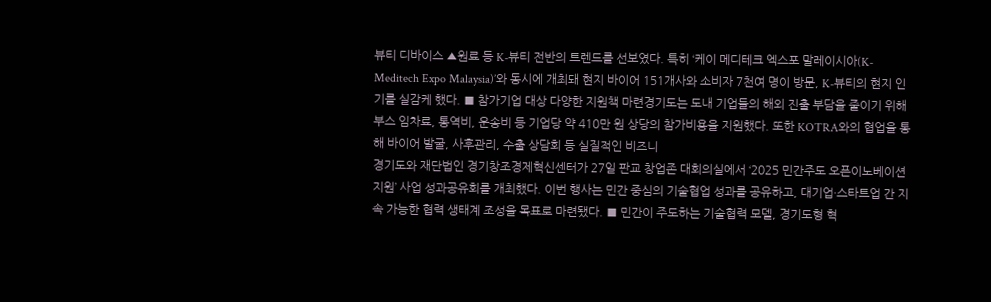뷰티 디바이스 ▲원료 등 K-뷰티 전반의 트렌드를 선보였다. 특히 ‘케이 메디테크 엑스포 말레이시아(K-Meditech Expo Malaysia)’와 동시에 개최돼 현지 바이어 151개사와 소비자 7천여 명이 방문, K-뷰티의 현지 인기를 실감케 했다. ■ 참가기업 대상 다양한 지원책 마련경기도는 도내 기업들의 해외 진출 부담을 줄이기 위해 부스 임차료, 통역비, 운송비 등 기업당 약 410만 원 상당의 참가비용을 지원했다. 또한 KOTRA와의 협업을 통해 바이어 발굴, 사후관리, 수출 상담회 등 실질적인 비즈니
경기도와 재단법인 경기창조경제혁신센터가 27일 판교 창업존 대회의실에서 ‘2025 민간주도 오픈이노베이션 지원’ 사업 성과공유회를 개최했다. 이번 행사는 민간 중심의 기술협업 성과를 공유하고, 대기업·스타트업 간 지속 가능한 협력 생태계 조성을 목표로 마련됐다. ■ 민간이 주도하는 기술협력 모델, 경기도형 혁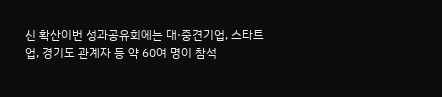신 확산이번 성과공유회에는 대·중견기업, 스타트업, 경기도 관계자 등 약 60여 명이 참석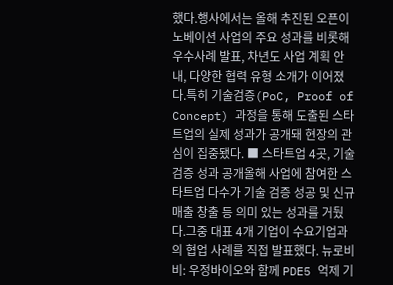했다.행사에서는 올해 추진된 오픈이노베이션 사업의 주요 성과를 비롯해 우수사례 발표, 차년도 사업 계획 안내, 다양한 협력 유형 소개가 이어졌다.특히 기술검증(PoC, Proof of Concept) 과정을 통해 도출된 스타트업의 실제 성과가 공개돼 현장의 관심이 집중됐다. ■ 스타트업 4곳, 기술 검증 성과 공개올해 사업에 참여한 스타트업 다수가 기술 검증 성공 및 신규 매출 창출 등 의미 있는 성과를 거뒀다.그중 대표 4개 기업이 수요기업과의 협업 사례를 직접 발표했다. 뉴로비비: 우정바이오와 함께 PDE5 억제 기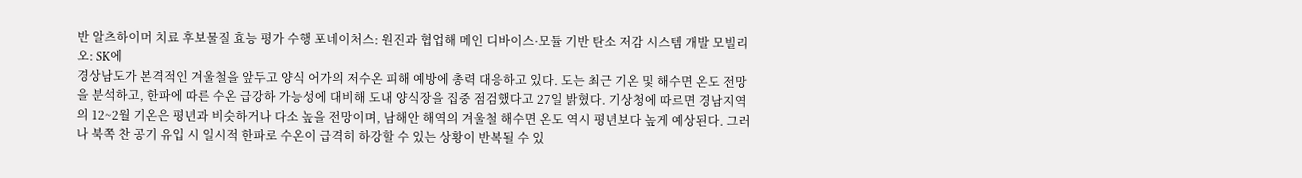반 알츠하이머 치료 후보물질 효능 평가 수행 포네이처스: 원진과 협업해 메인 디바이스·모듈 기반 탄소 저감 시스템 개발 모빌리오: SK에
경상남도가 본격적인 겨울철을 앞두고 양식 어가의 저수온 피해 예방에 총력 대응하고 있다. 도는 최근 기온 및 해수면 온도 전망을 분석하고, 한파에 따른 수온 급강하 가능성에 대비해 도내 양식장을 집중 점검했다고 27일 밝혔다. 기상청에 따르면 경남지역의 12~2월 기온은 평년과 비슷하거나 다소 높을 전망이며, 남해안 해역의 겨울철 해수면 온도 역시 평년보다 높게 예상된다. 그러나 북쪽 찬 공기 유입 시 일시적 한파로 수온이 급격히 하강할 수 있는 상황이 반복될 수 있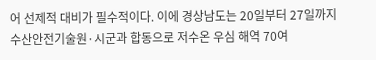어 선제적 대비가 필수적이다. 이에 경상남도는 20일부터 27일까지 수산안전기술원·시군과 합동으로 저수온 우심 해역 70여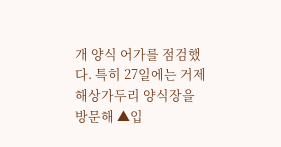개 양식 어가를 점검했다. 특히 27일에는 거제 해상가두리 양식장을 방문해 ▲입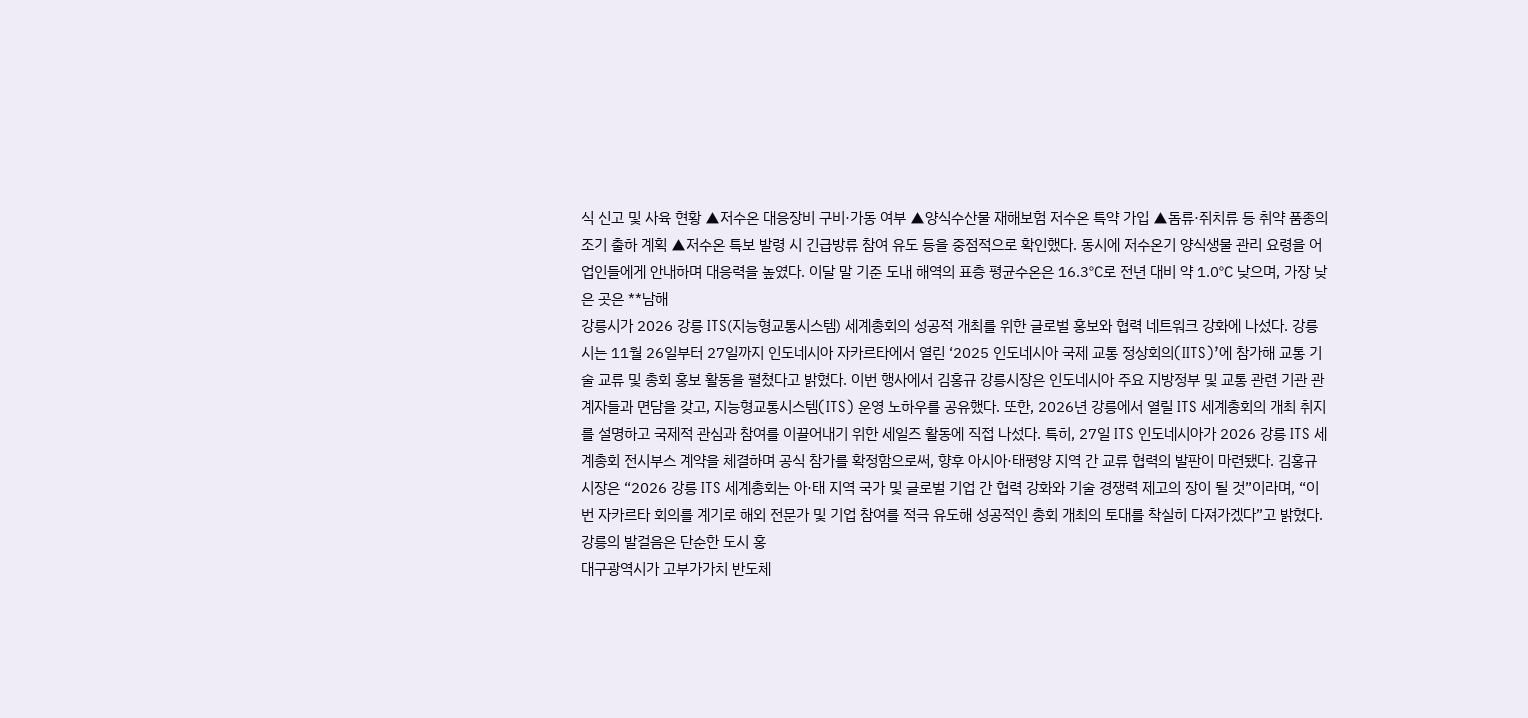식 신고 및 사육 현황 ▲저수온 대응장비 구비·가동 여부 ▲양식수산물 재해보험 저수온 특약 가입 ▲돔류·쥐치류 등 취약 품종의 조기 출하 계획 ▲저수온 특보 발령 시 긴급방류 참여 유도 등을 중점적으로 확인했다. 동시에 저수온기 양식생물 관리 요령을 어업인들에게 안내하며 대응력을 높였다. 이달 말 기준 도내 해역의 표층 평균수온은 16.3℃로 전년 대비 약 1.0℃ 낮으며, 가장 낮은 곳은 **남해
강릉시가 2026 강릉 ITS(지능형교통시스템) 세계총회의 성공적 개최를 위한 글로벌 홍보와 협력 네트워크 강화에 나섰다. 강릉시는 11월 26일부터 27일까지 인도네시아 자카르타에서 열린 ‘2025 인도네시아 국제 교통 정상회의(IITS)’에 참가해 교통 기술 교류 및 총회 홍보 활동을 펼쳤다고 밝혔다. 이번 행사에서 김홍규 강릉시장은 인도네시아 주요 지방정부 및 교통 관련 기관 관계자들과 면담을 갖고, 지능형교통시스템(ITS) 운영 노하우를 공유했다. 또한, 2026년 강릉에서 열릴 ITS 세계총회의 개최 취지를 설명하고 국제적 관심과 참여를 이끌어내기 위한 세일즈 활동에 직접 나섰다. 특히, 27일 ITS 인도네시아가 2026 강릉 ITS 세계총회 전시부스 계약을 체결하며 공식 참가를 확정함으로써, 향후 아시아·태평양 지역 간 교류 협력의 발판이 마련됐다. 김홍규 시장은 “2026 강릉 ITS 세계총회는 아·태 지역 국가 및 글로벌 기업 간 협력 강화와 기술 경쟁력 제고의 장이 될 것”이라며, “이번 자카르타 회의를 계기로 해외 전문가 및 기업 참여를 적극 유도해 성공적인 총회 개최의 토대를 착실히 다져가겠다”고 밝혔다. 강릉의 발걸음은 단순한 도시 홍
대구광역시가 고부가가치 반도체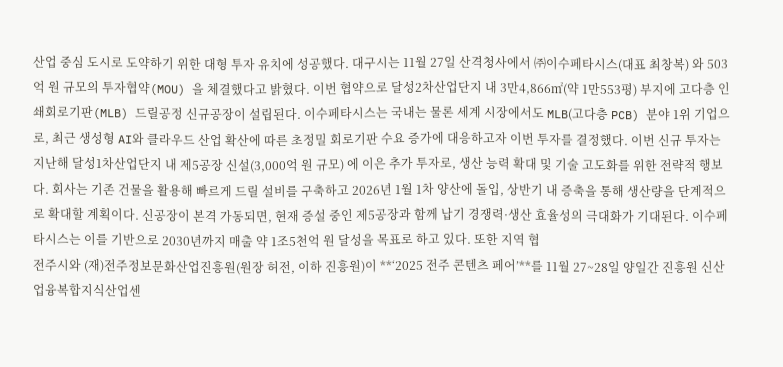산업 중심 도시로 도약하기 위한 대형 투자 유치에 성공했다. 대구시는 11월 27일 산격청사에서 ㈜이수페타시스(대표 최창복) 와 503억 원 규모의 투자협약(MOU) 을 체결했다고 밝혔다. 이번 협약으로 달성2차산업단지 내 3만4,866㎡(약 1만553평) 부지에 고다층 인쇄회로기판(MLB) 드릴공정 신규공장이 설립된다. 이수페타시스는 국내는 물론 세계 시장에서도 MLB(고다층 PCB) 분야 1위 기업으로, 최근 생성형 AI와 클라우드 산업 확산에 따른 초정밀 회로기판 수요 증가에 대응하고자 이번 투자를 결정했다. 이번 신규 투자는 지난해 달성1차산업단지 내 제5공장 신설(3,000억 원 규모) 에 이은 추가 투자로, 생산 능력 확대 및 기술 고도화를 위한 전략적 행보다. 회사는 기존 건물을 활용해 빠르게 드릴 설비를 구축하고 2026년 1월 1차 양산에 돌입, 상반기 내 증축을 통해 생산량을 단계적으로 확대할 계획이다. 신공장이 본격 가동되면, 현재 증설 중인 제5공장과 함께 납기 경쟁력·생산 효율성의 극대화가 기대된다. 이수페타시스는 이를 기반으로 2030년까지 매출 약 1조5천억 원 달성을 목표로 하고 있다. 또한 지역 협
전주시와 (재)전주정보문화산업진흥원(원장 허전, 이하 진흥원)이 **‘2025 전주 콘텐츠 페어’**를 11월 27~28일 양일간 진흥원 신산업융복합지식산업센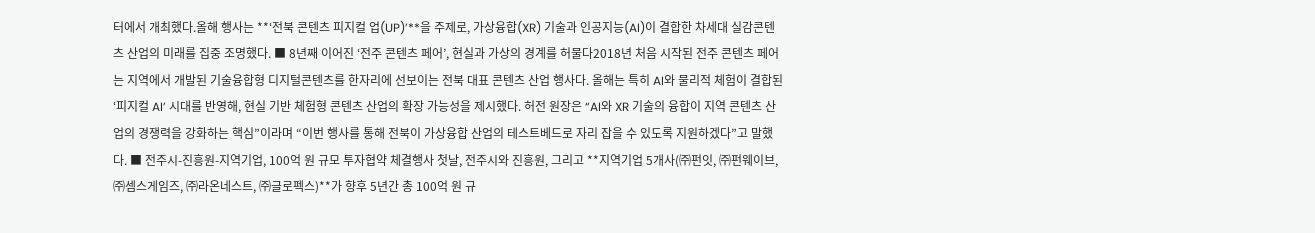터에서 개최했다.올해 행사는 **‘전북 콘텐츠 피지컬 업(UP)’**을 주제로, 가상융합(XR) 기술과 인공지능(AI)이 결합한 차세대 실감콘텐츠 산업의 미래를 집중 조명했다. ■ 8년째 이어진 ‘전주 콘텐츠 페어’, 현실과 가상의 경계를 허물다2018년 처음 시작된 전주 콘텐츠 페어는 지역에서 개발된 기술융합형 디지털콘텐츠를 한자리에 선보이는 전북 대표 콘텐츠 산업 행사다. 올해는 특히 AI와 물리적 체험이 결합된 ‘피지컬 AI’ 시대를 반영해, 현실 기반 체험형 콘텐츠 산업의 확장 가능성을 제시했다. 허전 원장은 “AI와 XR 기술의 융합이 지역 콘텐츠 산업의 경쟁력을 강화하는 핵심”이라며 “이번 행사를 통해 전북이 가상융합 산업의 테스트베드로 자리 잡을 수 있도록 지원하겠다”고 말했다. ■ 전주시-진흥원-지역기업, 100억 원 규모 투자협약 체결행사 첫날, 전주시와 진흥원, 그리고 **지역기업 5개사(㈜펀잇, ㈜펀웨이브, ㈜셈스게임즈, ㈜라온네스트, ㈜글로펙스)**가 향후 5년간 총 100억 원 규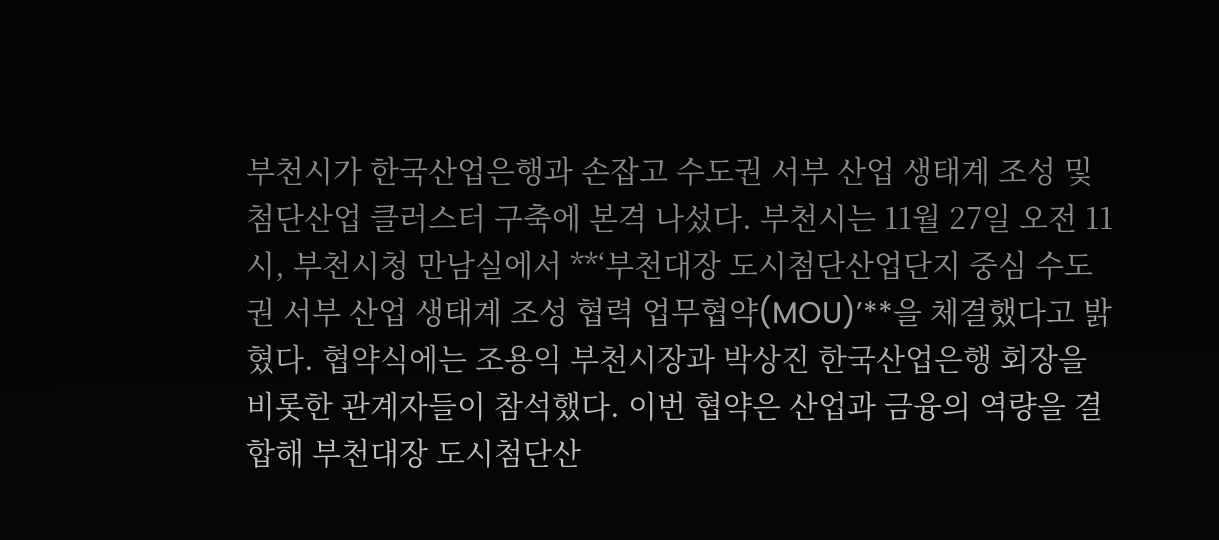부천시가 한국산업은행과 손잡고 수도권 서부 산업 생태계 조성 및 첨단산업 클러스터 구축에 본격 나섰다. 부천시는 11월 27일 오전 11시, 부천시청 만남실에서 **‘부천대장 도시첨단산업단지 중심 수도권 서부 산업 생태계 조성 협력 업무협약(MOU)’**을 체결했다고 밝혔다. 협약식에는 조용익 부천시장과 박상진 한국산업은행 회장을 비롯한 관계자들이 참석했다. 이번 협약은 산업과 금융의 역량을 결합해 부천대장 도시첨단산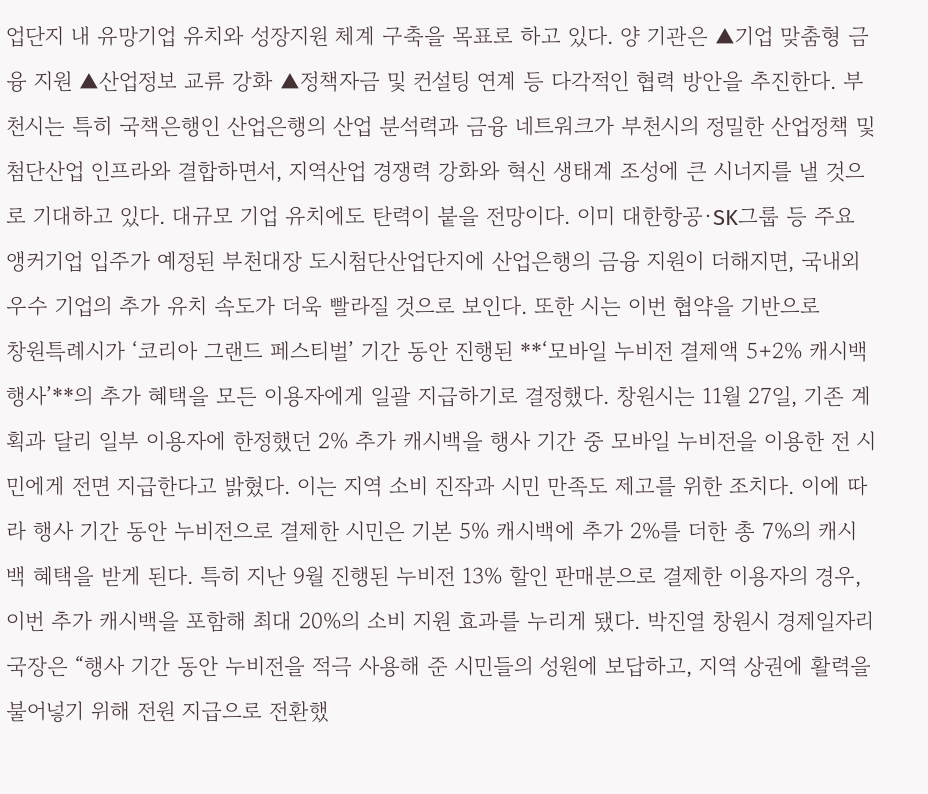업단지 내 유망기업 유치와 성장지원 체계 구축을 목표로 하고 있다. 양 기관은 ▲기업 맞춤형 금융 지원 ▲산업정보 교류 강화 ▲정책자금 및 컨설팅 연계 등 다각적인 협력 방안을 추진한다. 부천시는 특히 국책은행인 산업은행의 산업 분석력과 금융 네트워크가 부천시의 정밀한 산업정책 및 첨단산업 인프라와 결합하면서, 지역산업 경쟁력 강화와 혁신 생태계 조성에 큰 시너지를 낼 것으로 기대하고 있다. 대규모 기업 유치에도 탄력이 붙을 전망이다. 이미 대한항공·SK그룹 등 주요 앵커기업 입주가 예정된 부천대장 도시첨단산업단지에 산업은행의 금융 지원이 더해지면, 국내외 우수 기업의 추가 유치 속도가 더욱 빨라질 것으로 보인다. 또한 시는 이번 협약을 기반으로
창원특례시가 ‘코리아 그랜드 페스티벌’ 기간 동안 진행된 **‘모바일 누비전 결제액 5+2% 캐시백 행사’**의 추가 혜택을 모든 이용자에게 일괄 지급하기로 결정했다. 창원시는 11월 27일, 기존 계획과 달리 일부 이용자에 한정했던 2% 추가 캐시백을 행사 기간 중 모바일 누비전을 이용한 전 시민에게 전면 지급한다고 밝혔다. 이는 지역 소비 진작과 시민 만족도 제고를 위한 조치다. 이에 따라 행사 기간 동안 누비전으로 결제한 시민은 기본 5% 캐시백에 추가 2%를 더한 총 7%의 캐시백 혜택을 받게 된다. 특히 지난 9월 진행된 누비전 13% 할인 판매분으로 결제한 이용자의 경우, 이번 추가 캐시백을 포함해 최대 20%의 소비 지원 효과를 누리게 됐다. 박진열 창원시 경제일자리국장은 “행사 기간 동안 누비전을 적극 사용해 준 시민들의 성원에 보답하고, 지역 상권에 활력을 불어넣기 위해 전원 지급으로 전환했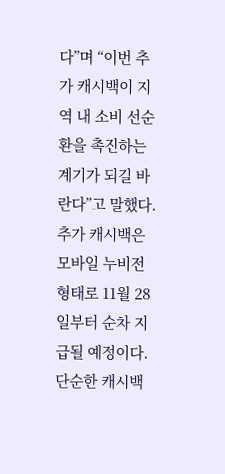다”며 “이번 추가 캐시백이 지역 내 소비 선순환을 촉진하는 계기가 되길 바란다”고 말했다. 추가 캐시백은 모바일 누비전 형태로 11월 28일부터 순차 지급될 예정이다. 단순한 캐시백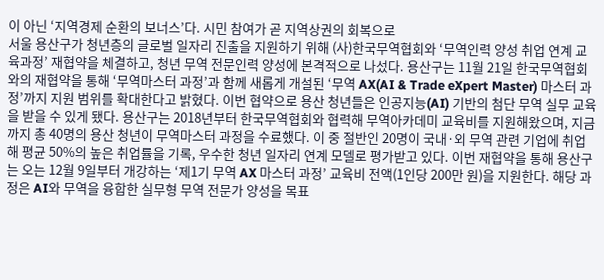이 아닌 ‘지역경제 순환의 보너스’다. 시민 참여가 곧 지역상권의 회복으로
서울 용산구가 청년층의 글로벌 일자리 진출을 지원하기 위해 (사)한국무역협회와 ‘무역인력 양성 취업 연계 교육과정’ 재협약을 체결하고, 청년 무역 전문인력 양성에 본격적으로 나섰다. 용산구는 11월 21일 한국무역협회와의 재협약을 통해 ‘무역마스터 과정’과 함께 새롭게 개설된 ‘무역 AX(AI & Trade eXpert Master) 마스터 과정’까지 지원 범위를 확대한다고 밝혔다. 이번 협약으로 용산 청년들은 인공지능(AI) 기반의 첨단 무역 실무 교육을 받을 수 있게 됐다. 용산구는 2018년부터 한국무역협회와 협력해 무역아카데미 교육비를 지원해왔으며, 지금까지 총 40명의 용산 청년이 무역마스터 과정을 수료했다. 이 중 절반인 20명이 국내·외 무역 관련 기업에 취업해 평균 50%의 높은 취업률을 기록, 우수한 청년 일자리 연계 모델로 평가받고 있다. 이번 재협약을 통해 용산구는 오는 12월 9일부터 개강하는 ‘제1기 무역 AX 마스터 과정’ 교육비 전액(1인당 200만 원)을 지원한다. 해당 과정은 AI와 무역을 융합한 실무형 무역 전문가 양성을 목표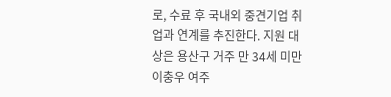로, 수료 후 국내외 중견기업 취업과 연계를 추진한다. 지원 대상은 용산구 거주 만 34세 미만
이충우 여주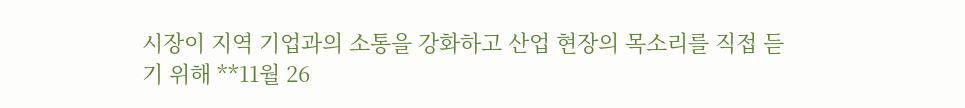시장이 지역 기업과의 소통을 강화하고 산업 현장의 목소리를 직접 듣기 위해 **11월 26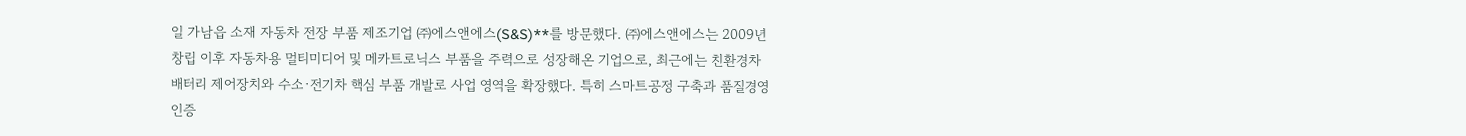일 가남읍 소재 자동차 전장 부품 제조기업 ㈜에스앤에스(S&S)**를 방문했다. ㈜에스앤에스는 2009년 창립 이후 자동차용 멀티미디어 및 메카트로닉스 부품을 주력으로 성장해온 기업으로, 최근에는 친환경차 배터리 제어장치와 수소·전기차 핵심 부품 개발로 사업 영역을 확장했다. 특히 스마트공정 구축과 품질경영 인증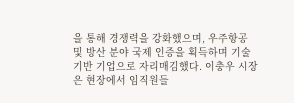을 통해 경쟁력을 강화했으며, 우주항공 및 방산 분야 국제 인증을 획득하며 기술 기반 기업으로 자리매김했다. 이충우 시장은 현장에서 임직원들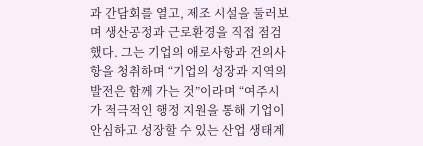과 간담회를 열고, 제조 시설을 둘러보며 생산공정과 근로환경을 직접 점검했다. 그는 기업의 애로사항과 건의사항을 청취하며 “기업의 성장과 지역의 발전은 함께 가는 것”이라며 “여주시가 적극적인 행정 지원을 통해 기업이 안심하고 성장할 수 있는 산업 생태계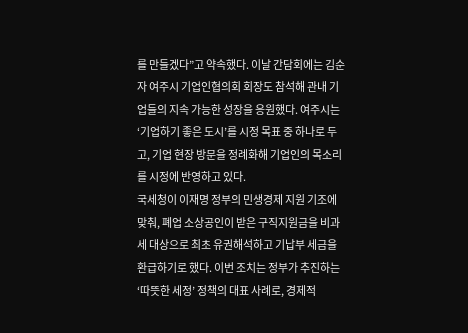를 만들겠다”고 약속했다. 이날 간담회에는 김순자 여주시 기업인협의회 회장도 참석해 관내 기업들의 지속 가능한 성장을 응원했다. 여주시는 ‘기업하기 좋은 도시’를 시정 목표 중 하나로 두고, 기업 현장 방문을 정례화해 기업인의 목소리를 시정에 반영하고 있다.
국세청이 이재명 정부의 민생경제 지원 기조에 맞춰, 폐업 소상공인이 받은 구직지원금을 비과세 대상으로 최초 유권해석하고 기납부 세금을 환급하기로 했다. 이번 조치는 정부가 추진하는 ‘따뜻한 세정’ 정책의 대표 사례로, 경제적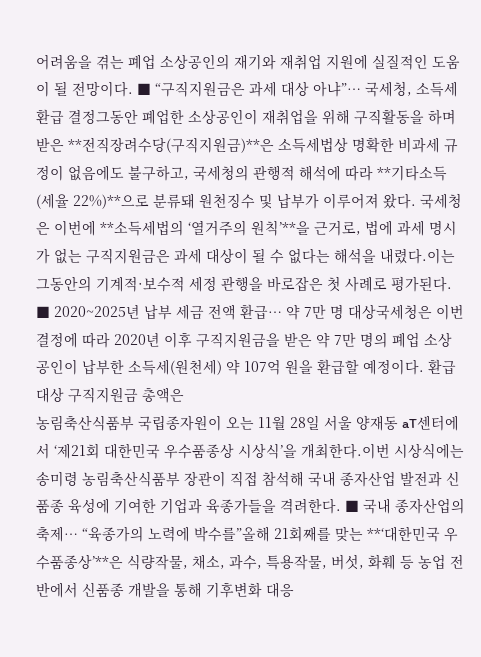어려움을 겪는 폐업 소상공인의 재기와 재취업 지원에 실질적인 도움이 될 전망이다. ■ “구직지원금은 과세 대상 아냐”… 국세청, 소득세 환급 결정그동안 폐업한 소상공인이 재취업을 위해 구직활동을 하며 받은 **전직장려수당(구직지원금)**은 소득세법상 명확한 비과세 규정이 없음에도 불구하고, 국세청의 관행적 해석에 따라 **기타소득(세율 22%)**으로 분류돼 원천징수 및 납부가 이루어져 왔다. 국세청은 이번에 **소득세법의 ‘열거주의 원칙’**을 근거로, 법에 과세 명시가 없는 구직지원금은 과세 대상이 될 수 없다는 해석을 내렸다.이는 그동안의 기계적·보수적 세정 관행을 바로잡은 첫 사례로 평가된다. ■ 2020~2025년 납부 세금 전액 환급… 약 7만 명 대상국세청은 이번 결정에 따라 2020년 이후 구직지원금을 받은 약 7만 명의 폐업 소상공인이 납부한 소득세(원천세) 약 107억 원을 환급할 예정이다. 환급 대상 구직지원금 총액은
농림축산식품부 국립종자원이 오는 11월 28일 서울 양재동 aT센터에서 ‘제21회 대한민국 우수품종상 시상식’을 개최한다.이번 시상식에는 송미령 농림축산식품부 장관이 직접 참석해 국내 종자산업 발전과 신품종 육성에 기여한 기업과 육종가들을 격려한다. ■ 국내 종자산업의 축제… “육종가의 노력에 박수를”올해 21회째를 맞는 **‘대한민국 우수품종상’**은 식량작물, 채소, 과수, 특용작물, 버섯, 화훼 등 농업 전반에서 신품종 개발을 통해 기후변화 대응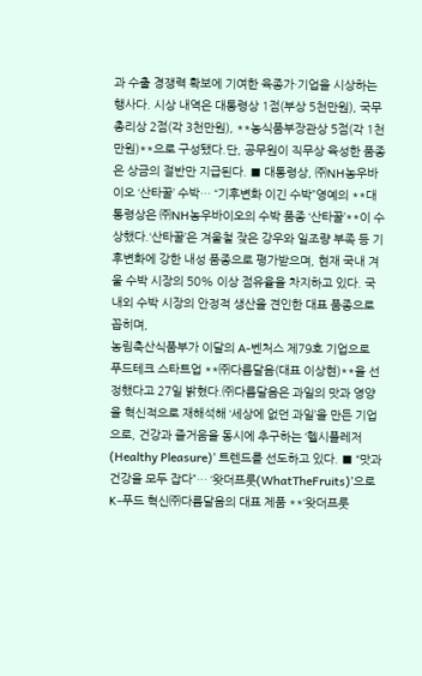과 수출 경쟁력 확보에 기여한 육종가·기업을 시상하는 행사다. 시상 내역은 대통령상 1점(부상 5천만원), 국무총리상 2점(각 3천만원), **농식품부장관상 5점(각 1천만원)**으로 구성됐다.단, 공무원이 직무상 육성한 품종은 상금의 절반만 지급된다. ■ 대통령상, ㈜NH농우바이오 ‘산타꿀’ 수박… “기후변화 이긴 수박”영예의 **대통령상은 ㈜NH농우바이오의 수박 품종 ‘산타꿀’**이 수상했다.‘산타꿀’은 겨울철 잦은 강우와 일조량 부족 등 기후변화에 강한 내성 품종으로 평가받으며, 현재 국내 겨울 수박 시장의 50% 이상 점유율을 차지하고 있다. 국내외 수박 시장의 안정적 생산을 견인한 대표 품종으로 꼽히며,
농림축산식품부가 이달의 A-벤처스 제79호 기업으로 푸드테크 스타트업 **㈜다름달음(대표 이상현)**을 선정했다고 27일 밝혔다.㈜다름달음은 과일의 맛과 영양을 혁신적으로 재해석해 ‘세상에 없던 과일’을 만든 기업으로, 건강과 즐거움을 동시에 추구하는 ‘헬시플레저(Healthy Pleasure)’ 트렌드를 선도하고 있다. ■ “맛과 건강을 모두 잡다”… ‘왓더프룻(WhatTheFruits)’으로 K-푸드 혁신㈜다름달음의 대표 제품 **‘왓더프룻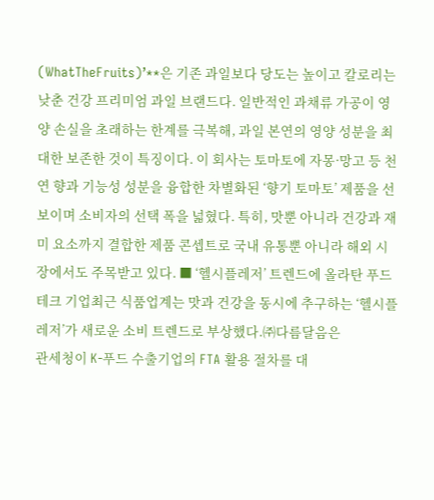(WhatTheFruits)’**은 기존 과일보다 당도는 높이고 칼로리는 낮춘 건강 프리미엄 과일 브랜드다. 일반적인 과채류 가공이 영양 손실을 초래하는 한계를 극복해, 과일 본연의 영양 성분을 최대한 보존한 것이 특징이다. 이 회사는 토마토에 자몽·망고 등 천연 향과 기능성 성분을 융합한 차별화된 ‘향기 토마토’ 제품을 선보이며 소비자의 선택 폭을 넓혔다. 특히, 맛뿐 아니라 건강과 재미 요소까지 결합한 제품 콘셉트로 국내 유통뿐 아니라 해외 시장에서도 주목받고 있다. ■ ‘헬시플레저’ 트렌드에 올라탄 푸드테크 기업최근 식품업계는 맛과 건강을 동시에 추구하는 ‘헬시플레저’가 새로운 소비 트렌드로 부상했다.㈜다름달음은
관세청이 K-푸드 수출기업의 FTA 활용 절차를 대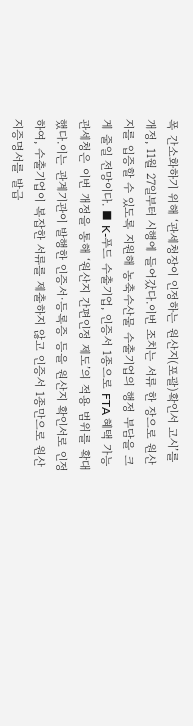폭 간소화하기 위해 ‘관세청장이 인정하는 원산지(포괄)확인서 고시’를 개정, 11월 27일부터 시행에 들어갔다.이번 조치는 서류 한 장으로 원산지를 입증할 수 있도록 지원해 농축수산물 수출기업의 행정 부담을 크게 줄일 전망이다. ■ K-푸드 수출기업, 인증서 1종으로 FTA 혜택 가능관세청은 이번 개정을 통해 ‘원산지 간편인정 제도’의 적용 범위를 확대했다.이는 관계기관이 발행한 인증서·등록증 등을 원산지 확인서로 인정하여, 수출기업이 복잡한 서류를 제출하지 않고 인증서 1종만으로 원산지증명서를 발급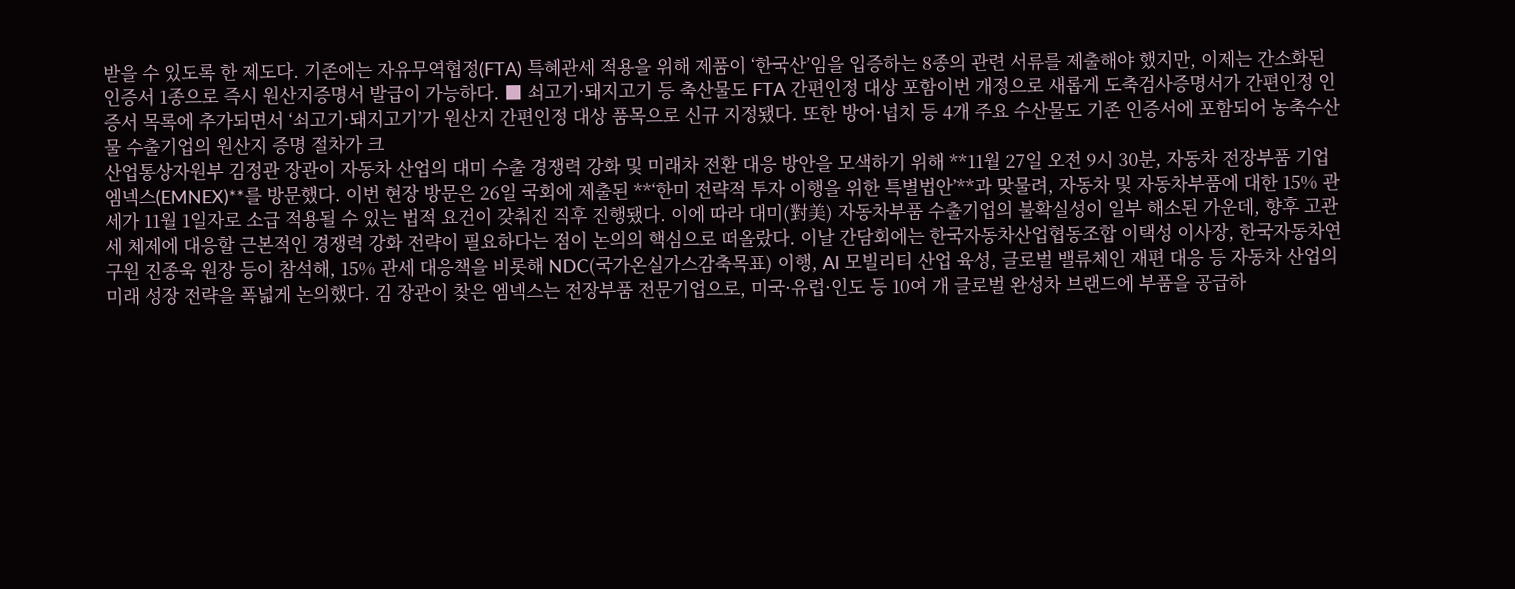받을 수 있도록 한 제도다. 기존에는 자유무역협정(FTA) 특혜관세 적용을 위해 제품이 ‘한국산’임을 입증하는 8종의 관련 서류를 제출해야 했지만, 이제는 간소화된 인증서 1종으로 즉시 원산지증명서 발급이 가능하다. ■ 쇠고기·돼지고기 등 축산물도 FTA 간편인정 대상 포함이번 개정으로 새롭게 도축검사증명서가 간편인정 인증서 목록에 추가되면서 ‘쇠고기·돼지고기’가 원산지 간편인정 대상 품목으로 신규 지정됐다. 또한 방어·넙치 등 4개 주요 수산물도 기존 인증서에 포함되어 농축수산물 수출기업의 원산지 증명 절차가 크
산업통상자원부 김정관 장관이 자동차 산업의 대미 수출 경쟁력 강화 및 미래차 전환 대응 방안을 모색하기 위해 **11월 27일 오전 9시 30분, 자동차 전장부품 기업 엠넥스(EMNEX)**를 방문했다. 이번 현장 방문은 26일 국회에 제출된 **‘한미 전략적 투자 이행을 위한 특별법안’**과 맞물려, 자동차 및 자동차부품에 대한 15% 관세가 11월 1일자로 소급 적용될 수 있는 법적 요건이 갖춰진 직후 진행됐다. 이에 따라 대미(對美) 자동차부품 수출기업의 불확실성이 일부 해소된 가운데, 향후 고관세 체제에 대응할 근본적인 경쟁력 강화 전략이 필요하다는 점이 논의의 핵심으로 떠올랐다. 이날 간담회에는 한국자동차산업협동조합 이택성 이사장, 한국자동차연구원 진종욱 원장 등이 참석해, 15% 관세 대응책을 비롯해 NDC(국가온실가스감축목표) 이행, AI 모빌리티 산업 육성, 글로벌 밸류체인 재편 대응 등 자동차 산업의 미래 성장 전략을 폭넓게 논의했다. 김 장관이 찾은 엠넥스는 전장부품 전문기업으로, 미국·유럽·인도 등 10여 개 글로벌 완성차 브랜드에 부품을 공급하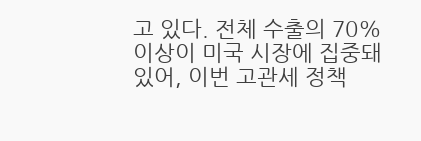고 있다. 전체 수출의 70% 이상이 미국 시장에 집중돼 있어, 이번 고관세 정책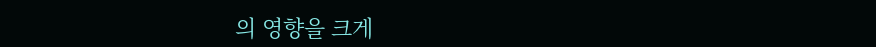의 영향을 크게